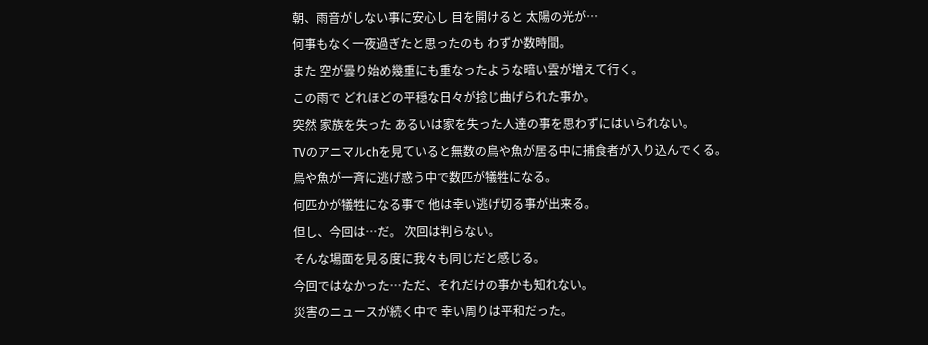朝、雨音がしない事に安心し 目を開けると 太陽の光が…
何事もなく一夜過ぎたと思ったのも わずか数時間。
また 空が曇り始め幾重にも重なったような暗い雲が増えて行く。
この雨で どれほどの平穏な日々が捻じ曲げられた事か。
突然 家族を失った あるいは家を失った人達の事を思わずにはいられない。
TVのアニマルchを見ていると無数の鳥や魚が居る中に捕食者が入り込んでくる。
鳥や魚が一斉に逃げ惑う中で数匹が犠牲になる。
何匹かが犠牲になる事で 他は幸い逃げ切る事が出来る。
但し、今回は…だ。 次回は判らない。
そんな場面を見る度に我々も同じだと感じる。
今回ではなかった…ただ、それだけの事かも知れない。
災害のニュースが続く中で 幸い周りは平和だった。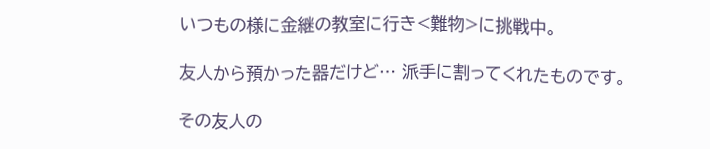いつもの様に金継の教室に行き<難物>に挑戦中。

友人から預かった器だけど… 派手に割ってくれたものです。

その友人の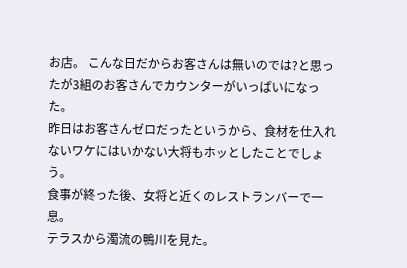お店。 こんな日だからお客さんは無いのでは?と思ったが3組のお客さんでカウンターがいっぱいになった。
昨日はお客さんゼロだったというから、食材を仕入れないワケにはいかない大将もホッとしたことでしょう。
食事が終った後、女将と近くのレストランバーで一息。
テラスから濁流の鴨川を見た。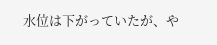水位は下がっていたが、や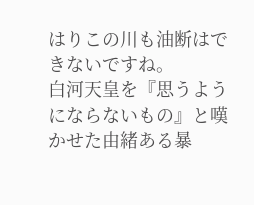はりこの川も油断はできないですね。
白河天皇を『思うようにならないもの』と嘆かせた由緒ある暴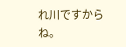れ川ですからね。